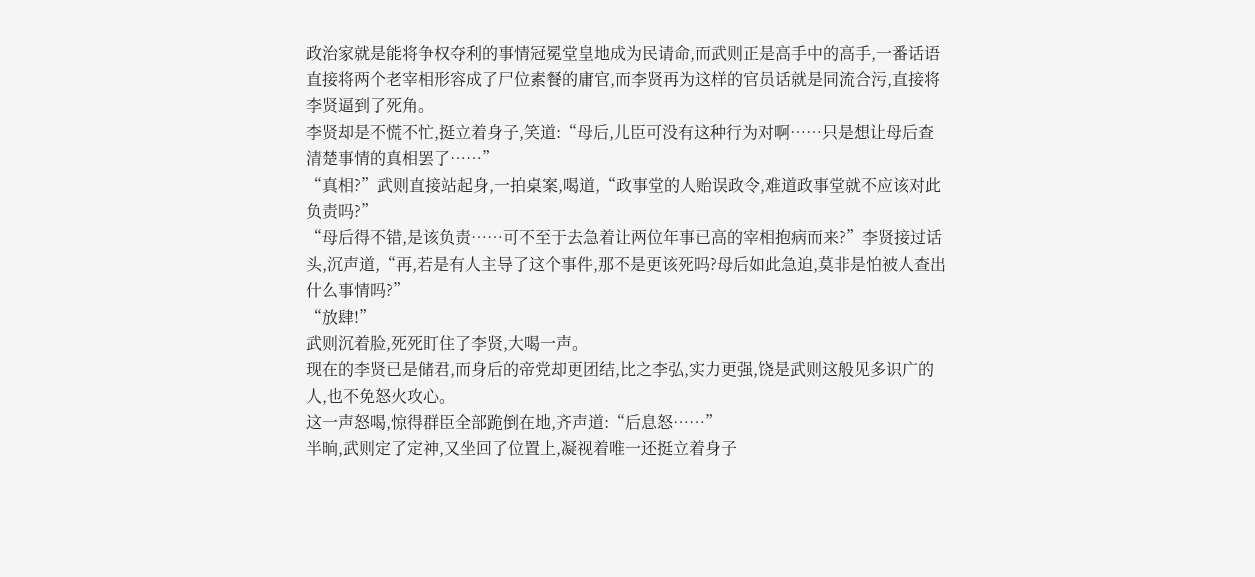政治家就是能将争权夺利的事情冠冕堂皇地成为民请命,而武则正是高手中的高手,一番话语直接将两个老宰相形容成了尸位素餐的庸官,而李贤再为这样的官员话就是同流合污,直接将李贤逼到了死角。
李贤却是不慌不忙,挺立着身子,笑道:“母后,儿臣可没有这种行为对啊……只是想让母后查清楚事情的真相罢了……”
“真相?”武则直接站起身,一拍桌案,喝道,“政事堂的人贻误政令,难道政事堂就不应该对此负责吗?”
“母后得不错,是该负责……可不至于去急着让两位年事已高的宰相抱病而来?”李贤接过话头,沉声道,“再,若是有人主导了这个事件,那不是更该死吗?母后如此急迫,莫非是怕被人查出什么事情吗?”
“放肆!”
武则沉着脸,死死盯住了李贤,大喝一声。
现在的李贤已是储君,而身后的帝党却更团结,比之李弘,实力更强,饶是武则这般见多识广的人,也不免怒火攻心。
这一声怒喝,惊得群臣全部跪倒在地,齐声道:“后息怒……”
半晌,武则定了定神,又坐回了位置上,凝视着唯一还挺立着身子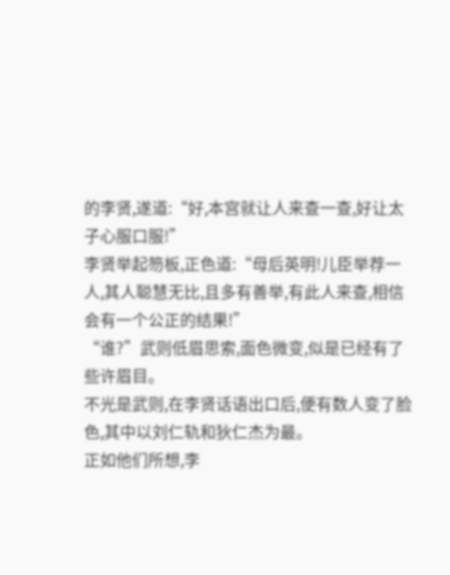的李贤,遂道:“好,本宫就让人来查一查,好让太子心服口服!”
李贤举起笏板,正色道:“母后英明!儿臣举荐一人,其人聪慧无比,且多有善举,有此人来查,相信会有一个公正的结果!”
“谁?”武则低眉思索,面色微变,似是已经有了些许眉目。
不光是武则,在李贤话语出口后,便有数人变了脸色,其中以刘仁轨和狄仁杰为最。
正如他们所想,李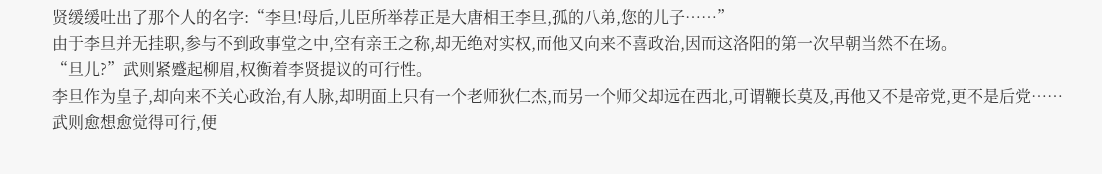贤缓缓吐出了那个人的名字:“李旦!母后,儿臣所举荐正是大唐相王李旦,孤的八弟,您的儿子……”
由于李旦并无挂职,参与不到政事堂之中,空有亲王之称,却无绝对实权,而他又向来不喜政治,因而这洛阳的第一次早朝当然不在场。
“旦儿?”武则紧蹙起柳眉,权衡着李贤提议的可行性。
李旦作为皇子,却向来不关心政治,有人脉,却明面上只有一个老师狄仁杰,而另一个师父却远在西北,可谓鞭长莫及,再他又不是帝党,更不是后党……
武则愈想愈觉得可行,便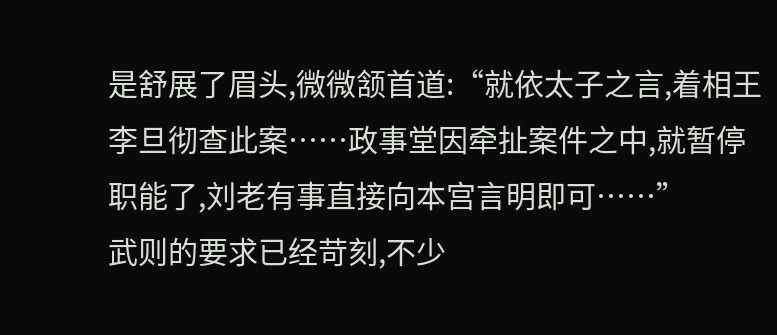是舒展了眉头,微微颔首道:“就依太子之言,着相王李旦彻查此案……政事堂因牵扯案件之中,就暂停职能了,刘老有事直接向本宫言明即可……”
武则的要求已经苛刻,不少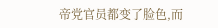帝党官员都变了脸色,而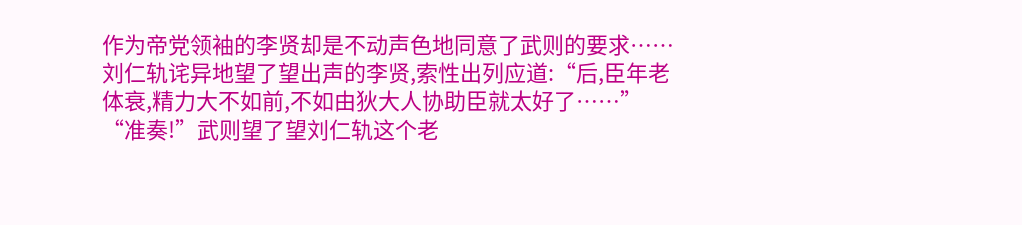作为帝党领袖的李贤却是不动声色地同意了武则的要求……
刘仁轨诧异地望了望出声的李贤,索性出列应道:“后,臣年老体衰,精力大不如前,不如由狄大人协助臣就太好了……”
“准奏!”武则望了望刘仁轨这个老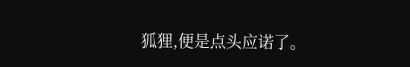狐狸,便是点头应诺了。